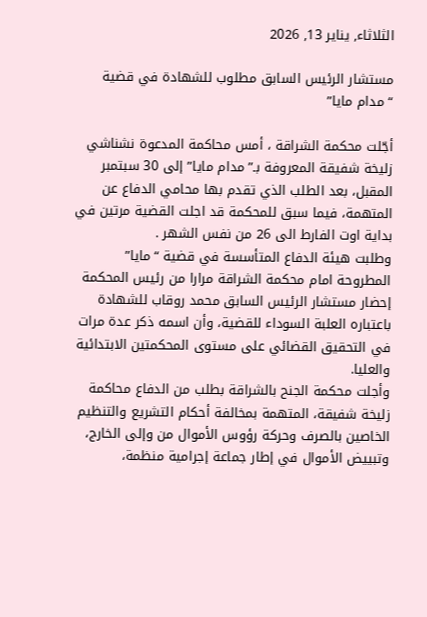الثلاثاء, يناير 13, 2026

مستشار الرئيس السابق مطلوب للشهادة في قضية “مدام مايا”

أجّلت محكمة الشراقة ، أمس محاكمة المدعوة نشناشي زليخة شفيقة المعروفة بـ”مدام مايا” إلى 30 سبتمبر المقبل، بعد الطلب الذي تقدم بها محامي الدفاع عن المتهمة، فيما سبق للمحكمة قد اجلت القضية مرتين في بداية اوت الفارط الى 26 من نفس الشهر .
وطلبت هيئة الدفاع المتأسسة في قضية “مايا” المطروحة امام محكمة الشراقة مرارا من رئيس المحكمة إحضار مستشار الرئيس السابق محمد روقاب للشهادة باعتباره العلبة السوداء للقضية، وأن اسمه ذكر عدة مرات في التحقيق القضائي على مستوى المحكمتين الابتدائية والعليا.
وأجلت محكمة الجنح بالشراقة بطلب من الدفاع محاكمة زليخة شفيقة، المتهمة بمخالفة أحكام التشريع والتنظيم الخاصين بالصرف وحركة رؤوس الأموال من وإلى الخارج، وتبييض الأموال في إطار جماعة إجرامية منظمة،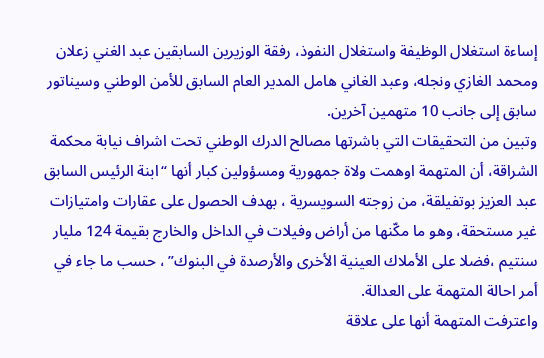إساءة استغلال الوظيفة واستغلال النفوذ، رفقة الوزيرين السابقين عبد الغني زعلان ومحمد الغازي ونجله، وعبد الغاني هامل المدير العام السابق للأمن الوطني وسيناتور سابق إلى جانب 10 متهمين آخرين.
وتبين من التحقيقات التي باشرتها مصالح الدرك الوطني تحت اشراف نيابة محكمة الشراقة، أن المتهمة اوهمت ولاة جمهورية ومسؤولين كبار أنها “ابنة الرئيس السابق عبد العزيز بوتفيلقة، من زوجته السويسرية ، بهدف الحصول على عقارات وامتيازات غير مستحقة، وهو ما مكّنها من أراض وفيلات في الداخل والخارج بقيمة 124 مليار سنتيم ،فضلا على الأملاك العينية الأخرى والأرصدة في البنوك” ، حسب ما جاء في أمر احالة المتهمة على العدالة.
واعترفت المتهمة أنها على علاقة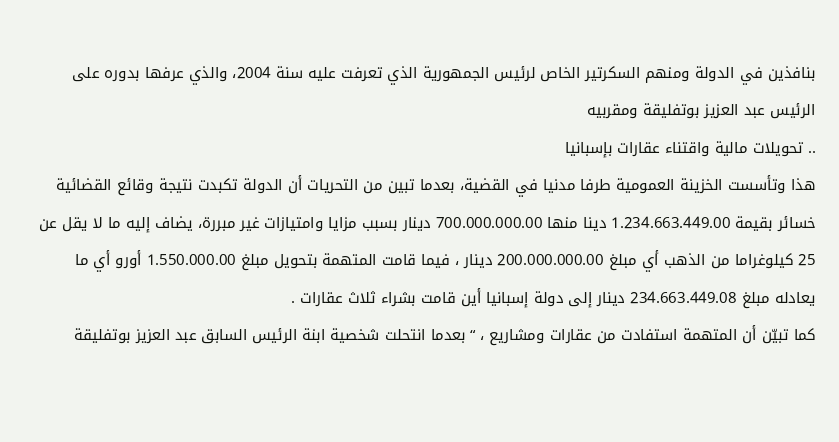بنافذين في الدولة ومنهم السكرتير الخاص لرئيس الجمهورية الذي تعرفت عليه سنة 2004، والذي عرفها بدوره على الرئيس عبد العزيز بوتفليقة ومقربيه
.. تحويلات مالية واقتناء عقارات بإسبانيا
هذا وتأسست الخزينة العمومية طرفا مدنيا في القضية، بعدما تبين من التحريات أن الدولة تكبدت نتيجة وقائع القضائية خسائر بقيمة 1.234.663.449.00 دينا منها 700.000.000.00 دينار بسبب مزايا وامتيازات غير مبررة، يضاف إليه ما لا يقل عن 25 كيلوغراما من الذهب أي مبلغ 200.000.000.00 دينار ، فيما قامت المتهمة بتحويل مبلغ 1.550.000.00 أورو أي ما يعادله مبلغ 234.663.449.08 دينار إلى دولة إسبانيا أين قامت بشراء ثلاث عقارات .
كما تبيّن أن المتهمة استفادت من عقارات ومشاريع ، “بعدما انتحلت شخصية ابنة الرئيس السابق عبد العزيز بوتفليقة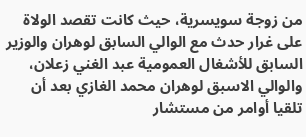من زوجة سويسرية، حيث كانت تقصد الولاة على غرار حدث مع الوالي السابق لوهران والوزير السابق للأشغال العمومية عبد الغني زعلان، والوالي الاسبق لوهران محمد الغازي بعد أن تلقيا أوامر من مستشار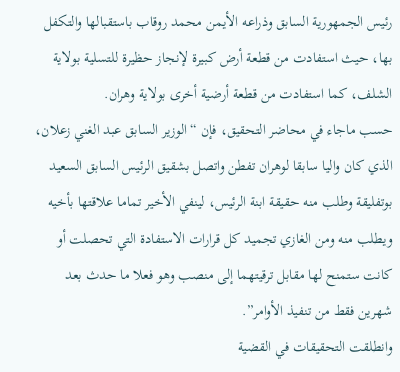رئيس الجمهورية السابق وذراعه الأيمن محمد روقاب باستقبالها والتكفل بها، حيث استفادت من قطعة أرض كبيرة لإنجاز حظيرة للتسلية بولاية الشلف، كما استفادت من قطعة أرضية أخرى بولاية وهران.
حسب ماجاء في محاضر التحقيق، فإن “الوزير السابق عبد الغني زعلان، الذي كان واليا سابقا لوهران تفطن واتصل بشقيق الرئيس السابق السعيد بوتفليقة وطلب منه حقيقة ابنة الرئيس، لينفي الأخير تماما علاقتها بأخيه ويطلب منه ومن الغازي تجميد كل قرارات الاستفادة التي تحصلت أو كانت ستمنح لها مقابل ترقيتهما إلى منصب وهو فعلا ما حدث بعد شهرين فقط من تنفيذ الأوامر”.
وانطلقت التحقيقات في القضية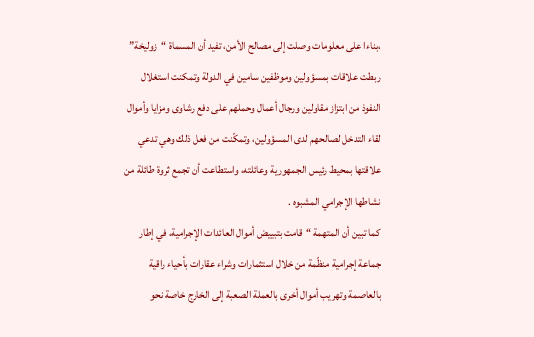،بناءا على معلومات وصلت إلى مصالح الأمن، تفيد أن المسماة “زوليخة” ربطت علاقات بمسؤولين وموظفين سامين في الدولة وتمكنت استغلال النفوذ من ابتزاز مقاولين ورجال أعمال وحملهم على دفع رشاوى ومزايا وأموال لقاء التدخل لصالحهم لدى المسؤولين، وتمكّنت من فعل ذلك وهي تدعي علاقتها بمحيط رئيس الجمهورية وعائلته، واستطاعت أن تجمع ثروة طائلة من نشاطها الإجرامي المشبوه .
كما تبين أن المتهمة “قامت بتبييض أموال العائدات الإجرامية، في إطار جماعة إجرامية منظّمة من خلال استثمارات وشراء عقارات بأحياء راقية بالعاصمة وتهريب أموال أخرى بالعملة الصعبة إلى الخارج خاصة نحو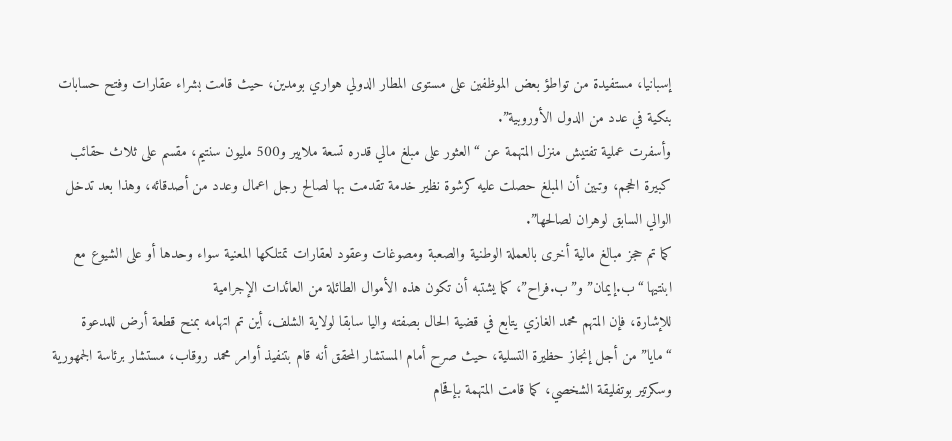إسبانيا، مستفيدة من تواطؤ بعض الموظفين على مستوى المطار الدولي هواري بومدين، حيث قامت بشراء عقارات وفتح حسابات بنكية في عدد من الدول الأوروبية”.
وأسفرت عملية تفتيش منزل المتهمة عن “العثور على مبلغ مالي قدره تسعة ملايير و500 مليون سنتيم، مقسم على ثلاث حقائب كبيرة الحجم، وتبين أن المبلغ حصلت عليه كرشوة نظير خدمة تقدمت بها لصالح رجل اعمال وعدد من أصدقائه، وهذا بعد تدخل الوالي السابق لوهران لصالحها”.
كما تم حجز مبالغ مالية أخرى بالعملة الوطنية والصعبة ومصوغات وعقود لعقارات تمتلكها المعنية سواء وحدها أو على الشيوع مع ابنتيها “ب.إيمان” و”ب.فراح”، كما يشتبه أن تكون هذه الأموال الطائلة من العائدات الإجرامية
للإشارة، فإن المتهم محمد الغازي يتابع في قضية الحال بصفته واليا سابقا لولاية الشلف، أين تم اتهامه بمنح قطعة أرض للمدعوة “مايا” من أجل إنجاز حظيرة التسلية، حيث صرح أمام المستشار المحقق أنه قام بتنفيذ أوامر محمد روقاب، مستشار برئاسة الجمهورية وسكرتير بوتفليقة الشخصي، كما قامت المتهمة بإقحام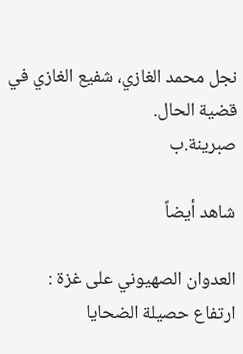نجل محمد الغازي، شفيع الغازي في قضية الحال.
صبرينة.ب

شاهد أيضاً

العدوان الصهيوني على غزة : ارتفاع حصيلة الضحايا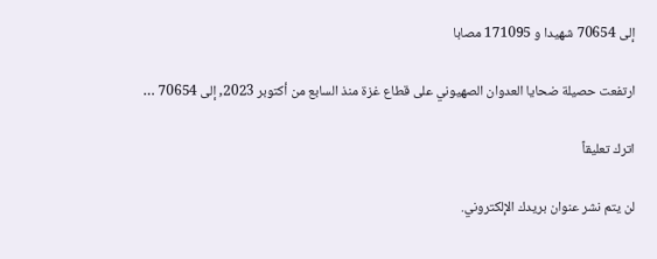إلى 70654 شهيدا و 171095 مصابا

ارتفعت حصيلة ضحايا العدوان الصهيوني على قطاع غزة منذ السابع من أكتوبر 2023, إلى 70654 …

اترك تعليقاً

لن يتم نشر عنوان بريدك الإلكتروني.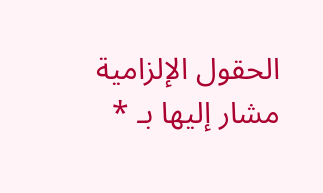الحقول الإلزامية مشار إليها بـ *